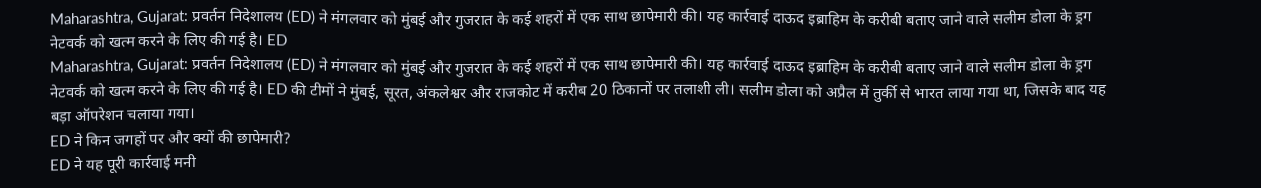Maharashtra, Gujarat: प्रवर्तन निदेशालय (ED) ने मंगलवार को मुंबई और गुजरात के कई शहरों में एक साथ छापेमारी की। यह कार्रवाई दाऊद इब्राहिम के करीबी बताए जाने वाले सलीम डोला के ड्रग नेटवर्क को खत्म करने के लिए की गई है। ED
Maharashtra, Gujarat: प्रवर्तन निदेशालय (ED) ने मंगलवार को मुंबई और गुजरात के कई शहरों में एक साथ छापेमारी की। यह कार्रवाई दाऊद इब्राहिम के करीबी बताए जाने वाले सलीम डोला के ड्रग नेटवर्क को खत्म करने के लिए की गई है। ED की टीमों ने मुंबई, सूरत, अंकलेश्वर और राजकोट में करीब 20 ठिकानों पर तलाशी ली। सलीम डोला को अप्रैल में तुर्की से भारत लाया गया था, जिसके बाद यह बड़ा ऑपरेशन चलाया गया।
ED ने किन जगहों पर और क्यों की छापेमारी?
ED ने यह पूरी कार्रवाई मनी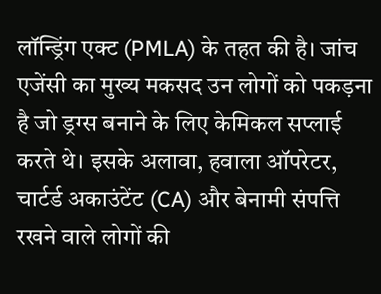लॉन्ड्रिंग एक्ट (PMLA) के तहत की है। जांच एजेंसी का मुख्य मकसद उन लोगों को पकड़ना है जो ड्रग्स बनाने के लिए केमिकल सप्लाई करते थे। इसके अलावा, हवाला ऑपरेटर, चार्टर्ड अकाउंटेंट (CA) और बेनामी संपत्ति रखने वाले लोगों की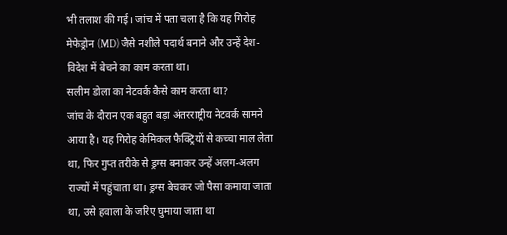भी तलाश की गई। जांच में पता चला है कि यह गिरोह मेफेड्रोन (MD) जैसे नशीले पदार्थ बनाने और उन्हें देश-विदेश में बेचने का काम करता था।
सलीम डोला का नेटवर्क कैसे काम करता था?
जांच के दौरान एक बहुत बड़ा अंतरराष्ट्रीय नेटवर्क सामने आया है। यह गिरोह केमिकल फैक्ट्रियों से कच्चा माल लेता था, फिर गुप्त तरीके से ड्रग्स बनाकर उन्हें अलग-अलग राज्यों में पहुंचाता था। ड्रग्स बेचकर जो पैसा कमाया जाता था, उसे हवाला के जरिए घुमाया जाता था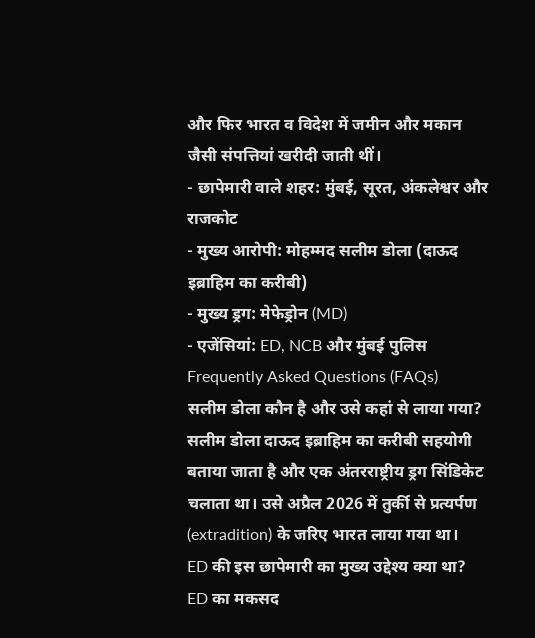और फिर भारत व विदेश में जमीन और मकान जैसी संपत्तियां खरीदी जाती थीं।
- छापेमारी वाले शहर: मुंबई, सूरत, अंकलेश्वर और राजकोट
- मुख्य आरोपी: मोहम्मद सलीम डोला (दाऊद इब्राहिम का करीबी)
- मुख्य ड्रग: मेफेड्रोन (MD)
- एजेंसियां: ED, NCB और मुंबई पुलिस
Frequently Asked Questions (FAQs)
सलीम डोला कौन है और उसे कहां से लाया गया?
सलीम डोला दाऊद इब्राहिम का करीबी सहयोगी बताया जाता है और एक अंतरराष्ट्रीय ड्रग सिंडिकेट चलाता था। उसे अप्रैल 2026 में तुर्की से प्रत्यर्पण (extradition) के जरिए भारत लाया गया था।
ED की इस छापेमारी का मुख्य उद्देश्य क्या था?
ED का मकसद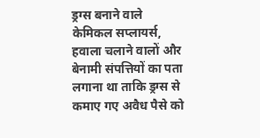ड्रग्स बनाने वाले केमिकल सप्लायर्स, हवाला चलाने वालों और बेनामी संपत्तियों का पता लगाना था ताकि ड्रग्स से कमाए गए अवैध पैसे को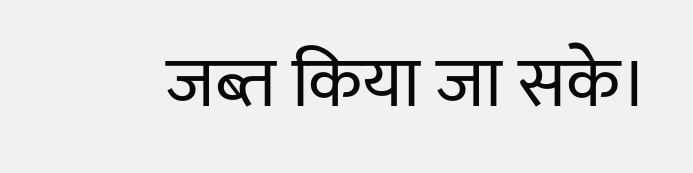जब्त किया जा सके।